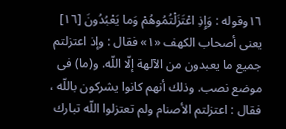١٦وقوله : وَإِذِ اعْتَزَلْتُمُوهُمْ وَما يَعْبُدُونَ [١٦] يعنى أصحاب الكهف «١» فقال : وإذ اعتزلتم جميع ما يعبدون من الآلهة إلّا اللّه. و(ما) فى موضع نصب. وذلك أنهم كانوا يشركون باللّه ، فقال : اعتزلتم الأصنام ولم تعتزلوا اللّه تبارك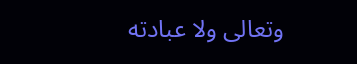وتعالى ولا عبادته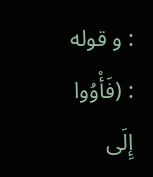: و قوله : (فَأْوُوا إِلَى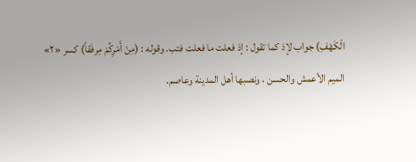الْكَهْفِ) جواب لإذ كما تقول : إذ فعلت ما فعلت فتب. وقوله : (مِنْ أَمْرِكُمْ مِرفَقاً) كسر «٢» الميم الأعمش والحسن ، ونصبها أهل المدينة وعاصم.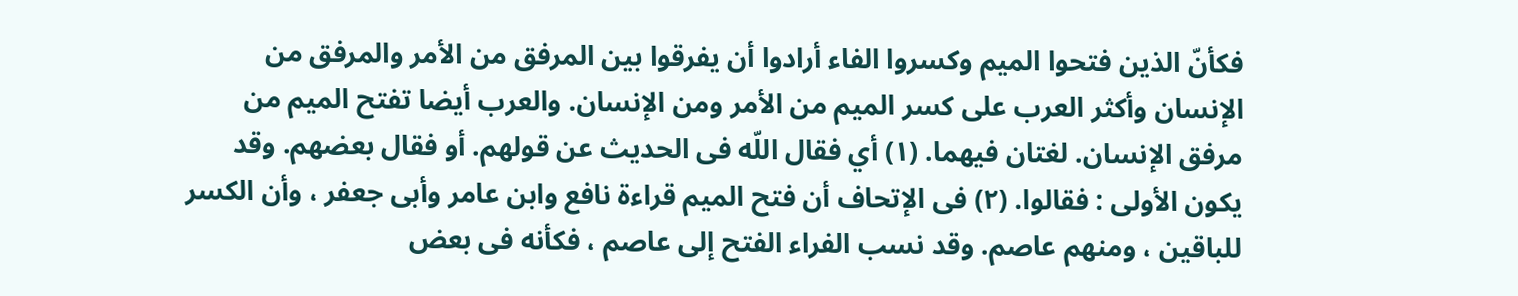فكأنّ الذين فتحوا الميم وكسروا الفاء أرادوا أن يفرقوا بين المرفق من الأمر والمرفق من الإنسان وأكثر العرب على كسر الميم من الأمر ومن الإنسان. والعرب أيضا تفتح الميم من مرفق الإنسان. لغتان فيهما. (١) أي فقال اللّه فى الحديث عن قولهم. أو فقال بعضهم. وقد يكون الأولى : فقالوا. (٢) فى الإتحاف أن فتح الميم قراءة نافع وابن عامر وأبى جعفر ، وأن الكسر للباقين ، ومنهم عاصم. وقد نسب الفراء الفتح إلى عاصم ، فكأنه فى بعض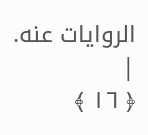الروايات عنه. |
﴿ ١٦ ﴾